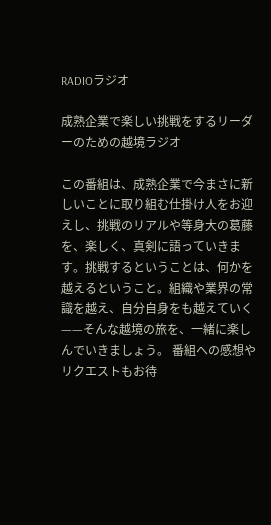RADIOラジオ

成熟企業で楽しい挑戦をするリーダーのための越境ラジオ

この番組は、成熟企業で今まさに新しいことに取り組む仕掛け人をお迎えし、挑戦のリアルや等身大の葛藤を、楽しく、真剣に語っていきます。挑戦するということは、何かを越えるということ。組織や業界の常識を越え、自分自身をも越えていく——そんな越境の旅を、一緒に楽しんでいきましょう。 番組への感想やリクエストもお待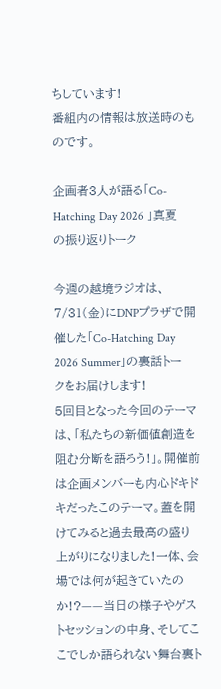ちしています!
番組内の情報は放送時のものです。

企画者3人が語る「Co-Hatching Day 2026 」真夏の振り返りトーク

今週の越境ラジオは、7/31(金)にDNPプラザで開催した「Co-Hatching Day 2026 Summer」の裏話トークをお届けします!
5回目となった今回のテーマは、「私たちの新価値創造を阻む分断を語ろう!」。開催前は企画メンバーも内心ドキドキだったこのテーマ。蓋を開けてみると過去最高の盛り上がりになりました!一体、会場では何が起きていたのか!?——当日の様子やゲストセッションの中身、そしてここでしか語られない舞台裏ト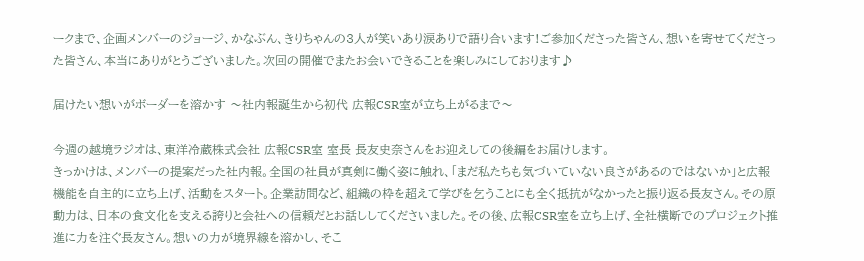ークまで、企画メンバーのジョージ、かなぶん、きりちゃんの3人が笑いあり涙ありで語り合います!ご参加くださった皆さん、想いを寄せてくださった皆さん、本当にありがとうございました。次回の開催でまたお会いできることを楽しみにしております♪

届けたい想いがボーダーを溶かす 〜社内報誕生から初代 広報CSR室が立ち上がるまで〜

今週の越境ラジオは、東洋冷蔵株式会社 広報CSR室 室長 長友史奈さんをお迎えしての後編をお届けします。
きっかけは、メンバーの提案だった社内報。全国の社員が真剣に働く姿に触れ、「まだ私たちも気づいていない良さがあるのではないか」と広報機能を自主的に立ち上げ、活動をスタート。企業訪問など、組織の枠を超えて学びを乞うことにも全く抵抗がなかったと振り返る長友さん。その原動力は、日本の食文化を支える誇りと会社への信頼だとお話ししてくださいました。その後、広報CSR室を立ち上げ、全社横断でのプロジェクト推進に力を注ぐ長友さん。想いの力が境界線を溶かし、そこ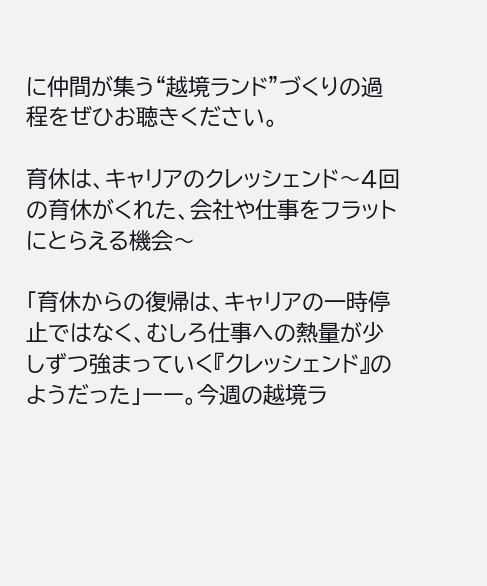に仲間が集う“越境ランド”づくりの過程をぜひお聴きください。

育休は、キャリアのクレッシェンド〜4回の育休がくれた、会社や仕事をフラットにとらえる機会〜

「育休からの復帰は、キャリアの一時停止ではなく、むしろ仕事への熱量が少しずつ強まっていく『クレッシェンド』のようだった」ーー。今週の越境ラ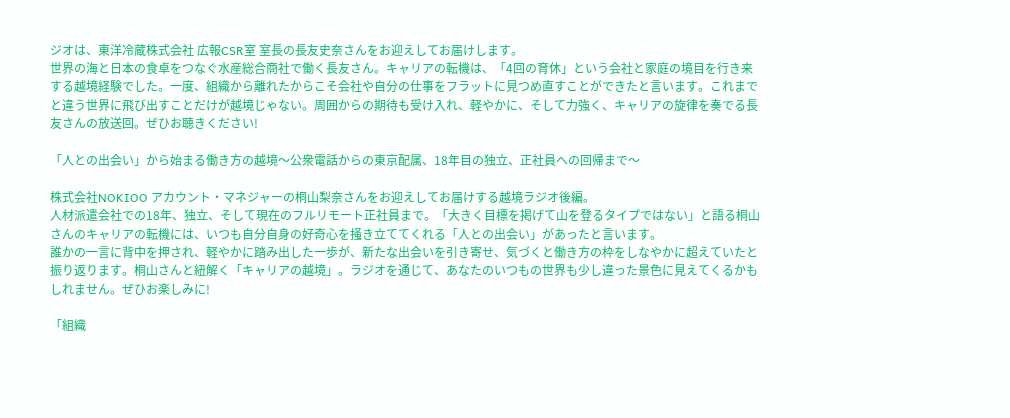ジオは、東洋冷蔵株式会社 広報CSR室 室長の長友史奈さんをお迎えしてお届けします。
世界の海と日本の食卓をつなぐ水産総合商社で働く長友さん。キャリアの転機は、「4回の育休」という会社と家庭の境目を行き来する越境経験でした。一度、組織から離れたからこそ会社や自分の仕事をフラットに見つめ直すことができたと言います。これまでと違う世界に飛び出すことだけが越境じゃない。周囲からの期待も受け入れ、軽やかに、そして力強く、キャリアの旋律を奏でる長友さんの放送回。ぜひお聴きください!

「人との出会い」から始まる働き方の越境〜公衆電話からの東京配属、18年目の独立、正社員への回帰まで〜

株式会社NOKIOO アカウント・マネジャーの桐山梨奈さんをお迎えしてお届けする越境ラジオ後編。
人材派遣会社での18年、独立、そして現在のフルリモート正社員まで。「大きく目標を掲げて山を登るタイプではない」と語る桐山さんのキャリアの転機には、いつも自分自身の好奇心を掻き立ててくれる「人との出会い」があったと言います。
誰かの一言に背中を押され、軽やかに踏み出した一歩が、新たな出会いを引き寄せ、気づくと働き方の枠をしなやかに超えていたと振り返ります。桐山さんと紐解く「キャリアの越境」。ラジオを通じて、あなたのいつもの世界も少し違った景色に見えてくるかもしれません。ぜひお楽しみに!

「組織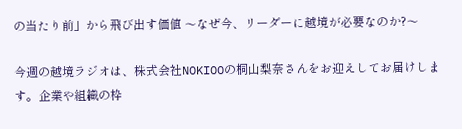の当たり前」から飛び出す価値 〜なぜ今、リーダーに越境が必要なのか?〜

今週の越境ラジオは、株式会社NOKIOOの桐山梨奈さんをお迎えしてお届けします。企業や組織の枠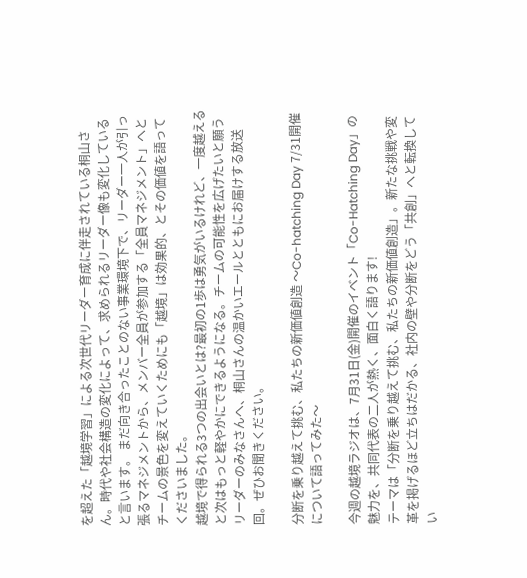を超えた「越境学習」による次世代リーダー育成に伴走されている桐山さん。時代や社会構造の変化によって、求められるリーダー像も変化していると言います。 まだ向き合ったことのない事業環境下で、リーダー一人が引っ張るマネジメントから、メンバー全員が参加する「全員マネジメント」へとチームの景色を変えていくためにも「越境」は効果的、とその価値を語ってくださいました。
越境で得られる3つの出会いとは?最初の1歩は勇気がいるけれど、一度越えると次はもっと軽やかにできるようになる。チームの可能性を広げたいと願うリーダーのみなさんへ、桐山さんの温かいエールとともにお届けする放送回。ぜひお聞きください。

分断を乗り越えて挑む、私たちの新価値創造 〜Co-hatching Day 7/31開催について語ってみた〜

今週の越境ラジオは、7月31日(金)開催のイベント「Co-Hatching Day」の魅力を、共同代表の二人が熱く、面白く語ります!
テーマは「分断を乗り越えて挑む、私たちの新価値創造」。新たな挑戦や変革を掲げるほど立ちはだかる、社内の壁や分断をどう「共創」へと転換してい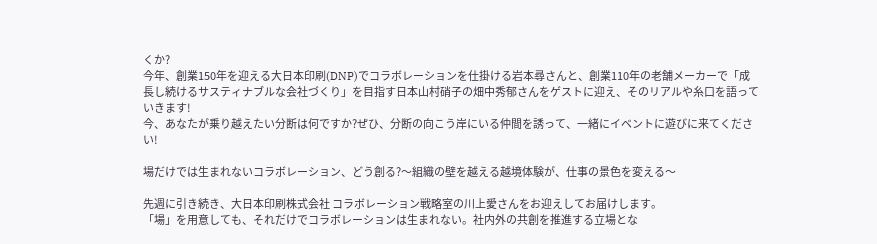くか?
今年、創業150年を迎える大日本印刷(DNP)でコラボレーションを仕掛ける岩本尋さんと、創業110年の老舗メーカーで「成長し続けるサスティナブルな会社づくり」を目指す日本山村硝子の畑中秀郁さんをゲストに迎え、そのリアルや糸口を語っていきます!
今、あなたが乗り越えたい分断は何ですか?ぜひ、分断の向こう岸にいる仲間を誘って、一緒にイベントに遊びに来てください!

場だけでは生まれないコラボレーション、どう創る?〜組織の壁を越える越境体験が、仕事の景色を変える〜

先週に引き続き、大日本印刷株式会社 コラボレーション戦略室の川上愛さんをお迎えしてお届けします。
「場」を用意しても、それだけでコラボレーションは生まれない。社内外の共創を推進する立場とな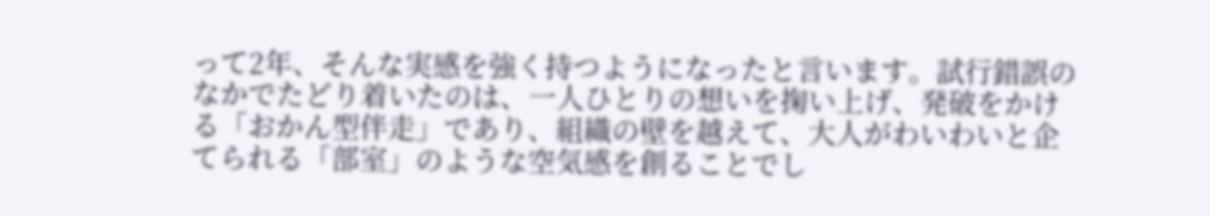って2年、そんな実感を強く持つようになったと言います。試行錯誤のなかでたどり着いたのは、一人ひとりの想いを掬い上げ、発破をかける「おかん型伴走」であり、組織の壁を越えて、大人がわいわいと企てられる「部室」のような空気感を創ることでし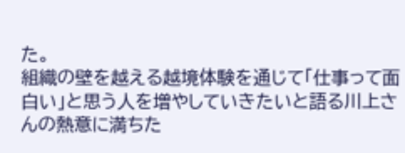た。
組織の壁を越える越境体験を通じて「仕事って面白い」と思う人を増やしていきたいと語る川上さんの熱意に満ちた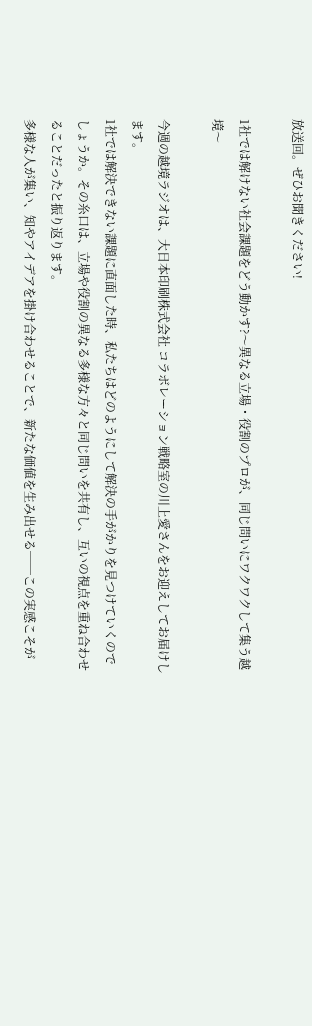放送回。ぜひお聞きください!

1社では解けない社会課題をどう動かす?〜異なる立場・役割のプロが、同じ問いにワクワクして集う越境〜

今週の越境ラジオは、大日本印刷株式会社 コラボレーション戦略室の川上愛さんをお迎えしてお届けします。
1社では解決できない課題に直面した時、私たちはどのようにして解決の手がかりを見つけていくのでしょうか。その糸口は、立場や役割の異なる多様な方々と同じ問いを共有し、互いの視点を重ね合わせることだったと振り返ります。
多様な人が集い、知やアイデアを掛け合わせることで、新たな価値を生み出せる──この実感こそが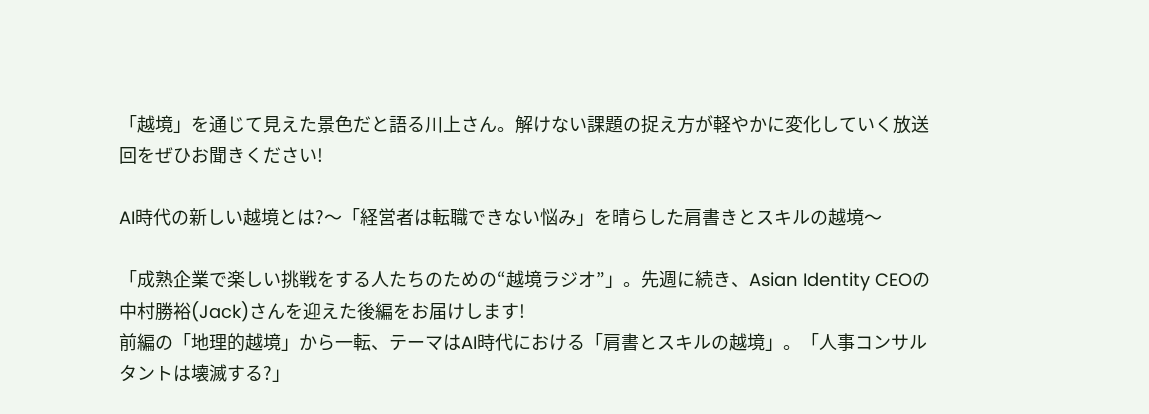「越境」を通じて見えた景色だと語る川上さん。解けない課題の捉え方が軽やかに変化していく放送回をぜひお聞きください!

AI時代の新しい越境とは?〜「経営者は転職できない悩み」を晴らした肩書きとスキルの越境〜

「成熟企業で楽しい挑戦をする人たちのための“越境ラジオ”」。先週に続き、Asian Identity CEOの中村勝裕(Jack)さんを迎えた後編をお届けします!
前編の「地理的越境」から一転、テーマはAI時代における「肩書とスキルの越境」。「人事コンサルタントは壊滅する?」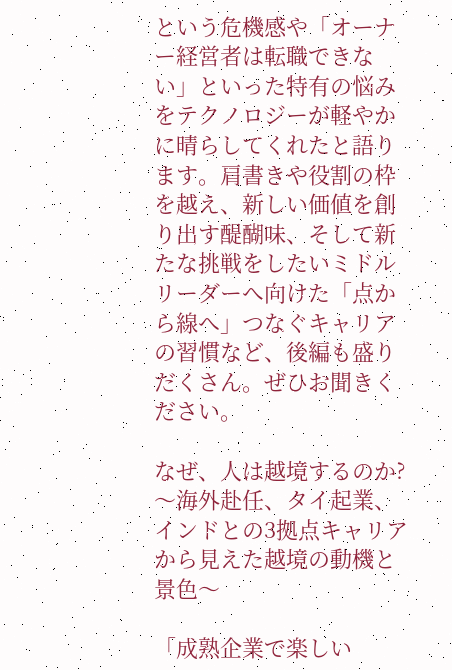という危機感や「オーナー経営者は転職できない」といった特有の悩みをテクノロジーが軽やかに晴らしてくれたと語ります。肩書きや役割の枠を越え、新しい価値を創り出す醍醐味、そして新たな挑戦をしたいミドルリーダーへ向けた「点から線へ」つなぐキャリアの習慣など、後編も盛りだくさん。ぜひお聞きください。

なぜ、人は越境するのか?〜海外赴任、タイ起業、インドとの3拠点キャリアから見えた越境の動機と景色〜

「成熟企業で楽しい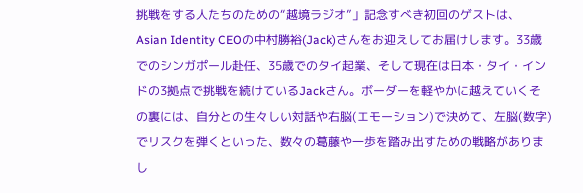挑戦をする人たちのための“越境ラジオ”」記念すべき初回のゲストは、 Asian Identity CEOの中村勝裕(Jack)さんをお迎えしてお届けします。33歳でのシンガポール赴任、35歳でのタイ起業、そして現在は日本・タイ・インドの3拠点で挑戦を続けているJackさん。ボーダーを軽やかに越えていくその裏には、自分との生々しい対話や右脳(エモーション)で決めて、左脳(数字)でリスクを弾くといった、数々の葛藤や一歩を踏み出すための戦略がありまし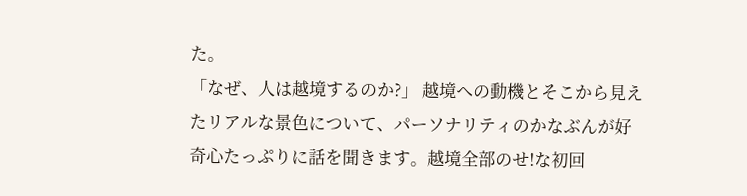た。
「なぜ、人は越境するのか?」 越境への動機とそこから見えたリアルな景色について、パーソナリティのかなぶんが好奇心たっぷりに話を聞きます。越境全部のせ!な初回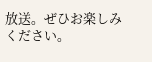放送。ぜひお楽しみください。